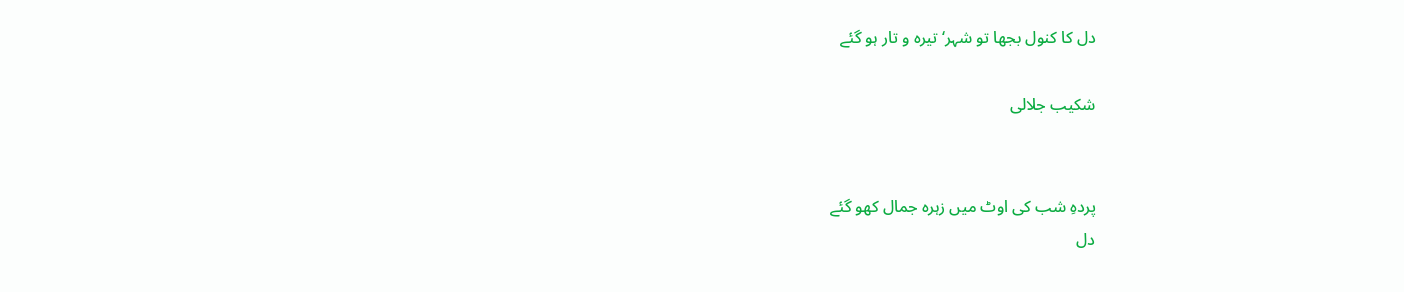دل کا کنول بجھا تو شہر‘ تیرہ و تار ہو گئے

شکیب جلالی


پردہِ شب کی اوٹ میں زہرہ جمال کھو گئے
دل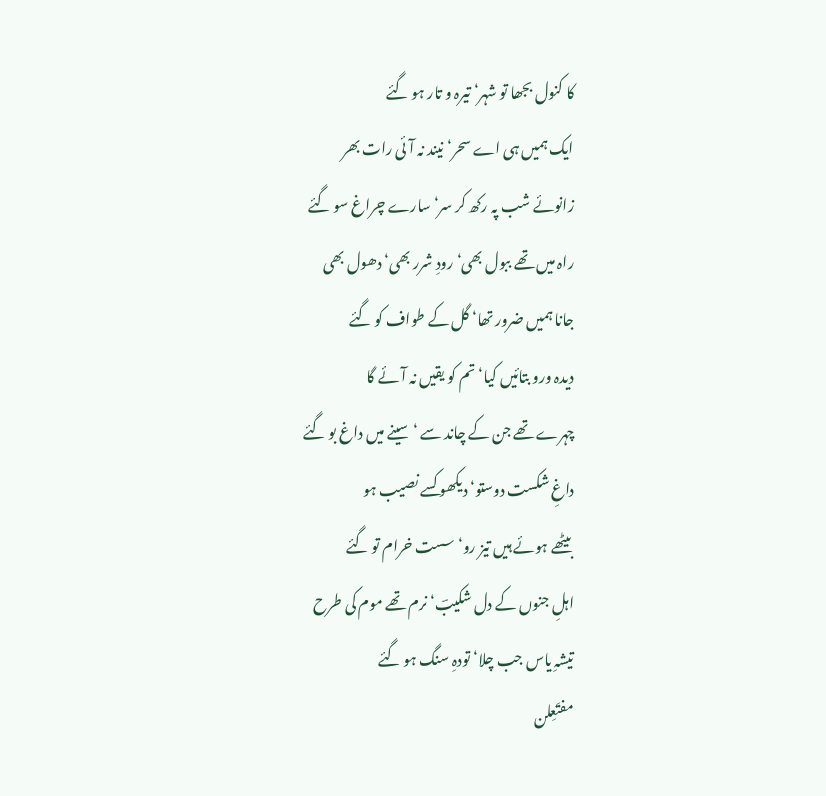کا کنول بجھا تو شہر‘ تیرہ و تار ہو گئے
ایک ہمیں ہی اے سحر‘ نیند نہ آئی رات بھر
زانوئے شب پہ رکھ کر سر‘ سارے چراغ سو گئے
راہ میں تھے ببول بھی‘ رودِ شرر بھی‘ دھول بھی
جانا ہمیں ضرور تھا‘ گل کے طواف کو گئے
دیدہ ورو بتائیں کیا‘ تم کو یقیں نہ آئے گا
چہرے تھے جن کے چاند سے ‘ سینے میں داغ بو گئے
داغِ شکست دوستو‘ دیکھو کسے نصیب ہو
بیٹھے ہوئے ہیں تیز رو‘ سست خرام تو گئے
اہلِ جنوں کے دل شکیبؔ‘ نرم تھے موم کی طرح
تیشہِ یاس جب چلا‘ تودہِ سنگ ہو گئے
مفتَعِلن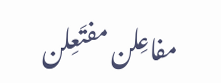مفاعِلن مفتَعِلن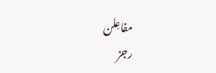مفاعِلن
رجز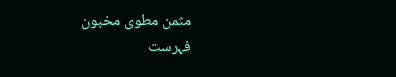مثمن مطوی مخبون
فہرست